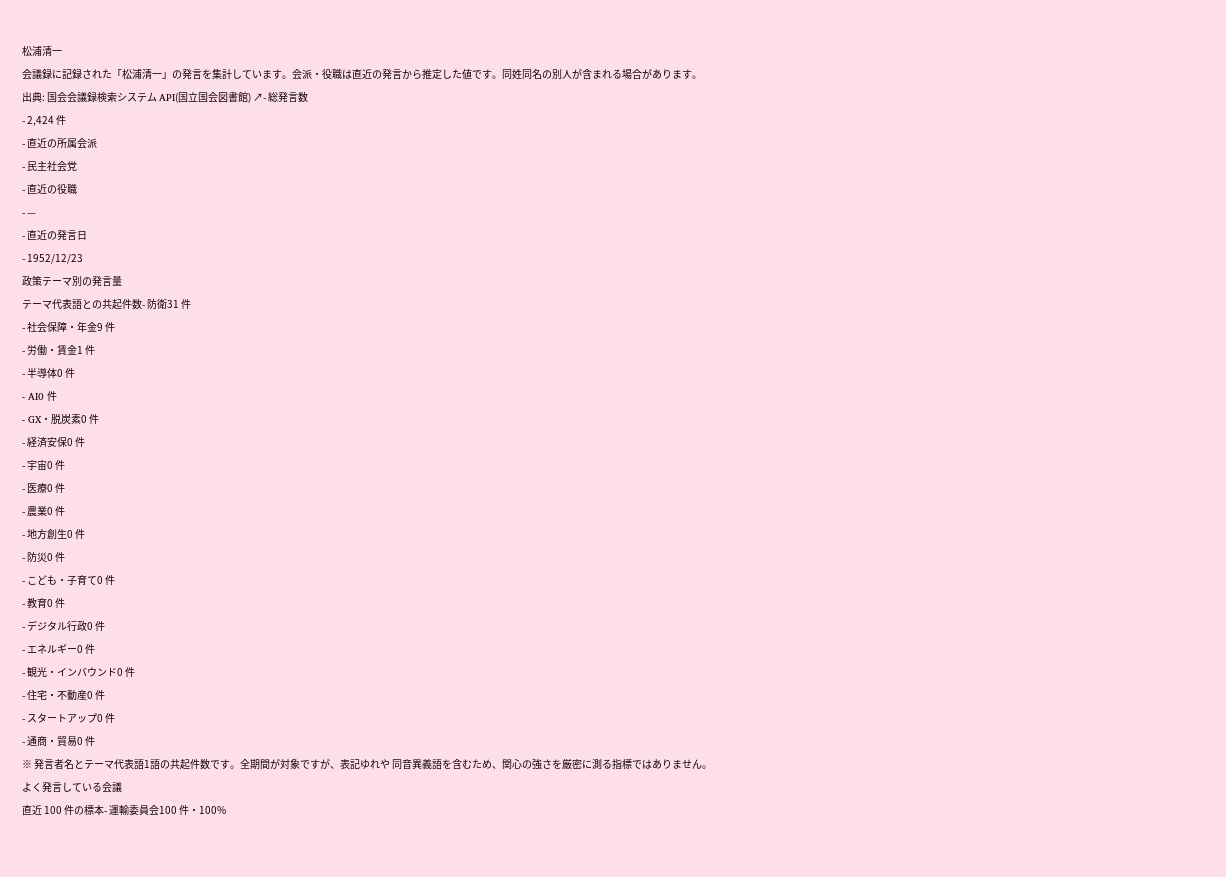松浦清一
会議録に記録された「松浦清一」の発言を集計しています。会派・役職は直近の発言から推定した値です。同姓同名の別人が含まれる場合があります。
出典: 国会会議録検索システム API(国立国会図書館) ↗- 総発言数
- 2,424 件
- 直近の所属会派
- 民主社会党
- 直近の役職
- —
- 直近の発言日
- 1952/12/23
政策テーマ別の発言量
テーマ代表語との共起件数- 防衛31 件
- 社会保障・年金9 件
- 労働・賃金1 件
- 半導体0 件
- AI0 件
- GX・脱炭素0 件
- 経済安保0 件
- 宇宙0 件
- 医療0 件
- 農業0 件
- 地方創生0 件
- 防災0 件
- こども・子育て0 件
- 教育0 件
- デジタル行政0 件
- エネルギー0 件
- 観光・インバウンド0 件
- 住宅・不動産0 件
- スタートアップ0 件
- 通商・貿易0 件
※ 発言者名とテーマ代表語1語の共起件数です。全期間が対象ですが、表記ゆれや 同音異義語を含むため、関心の強さを厳密に測る指標ではありません。
よく発言している会議
直近 100 件の標本- 運輸委員会100 件・100%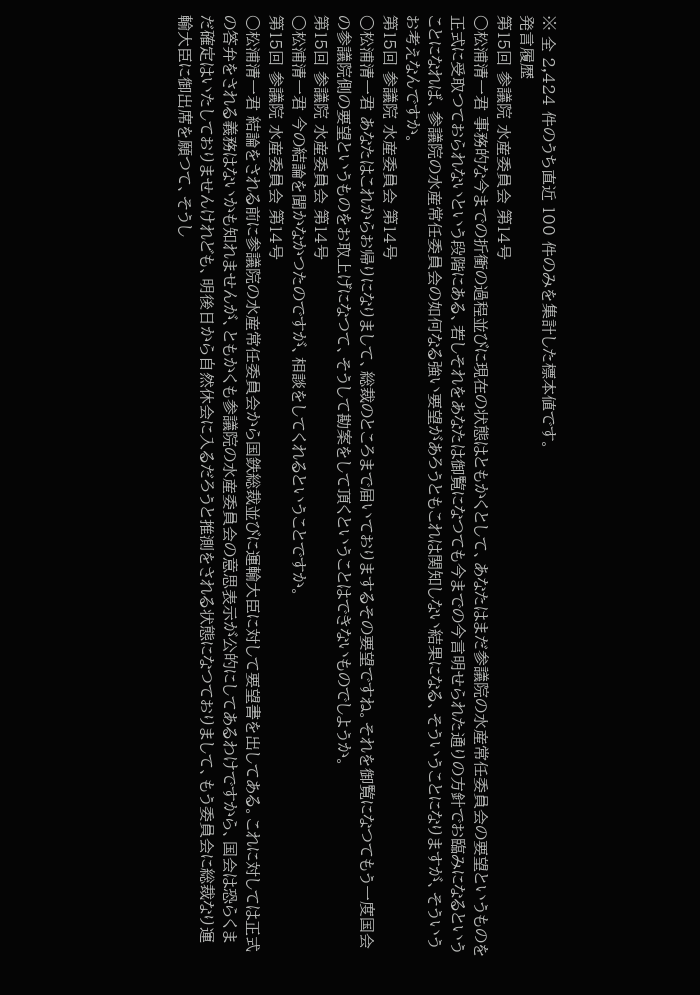※ 全 2,424 件のうち直近 100 件のみを集計した標本値です。
発言履歴
第15回 参議院 水産委員会 第14号
○松浦清一君 事務的な今までの折衝の過程並びに現在の状態はともかくとして、あなたはまだ参議院の水産常任委員会の要望というものを正式に受取つておられないという段階にある、若しそれをあなたは御覧になつても今までの今言明せられた通りの方針でお臨みになるということになれば、参議院の水産常任委員会の如何なる強い要望があろうともこれは関知しない結果になる、そういうことになりますが、そういうお考えなんですか。
第15回 参議院 水産委員会 第14号
○松浦清一君 あなたはこれからお帰りになりまして、総裁のところまで届いておりまするその要望ですね。それを御覧になつてもう一度国会の参議院側の要望というものをお取上げになつて、そうして勘案をして頂くということはできないものでしようか。
第15回 参議院 水産委員会 第14号
○松浦清一君 今の結論を聞かなかつたのですが、相談をしてくれるということですか。
第15回 参議院 水産委員会 第14号
○松浦清一君 結論をされる前に参議院の水産常任委員会から国鉄総裁並びに運輸大臣に対して要望書を出してある。これに対しては正式の答弁をされる義務はないかも知れませんが、ともかくも参議院の水産委員会の意思表示が公的にしてあるわけですから、国会は恐らくまだ確定はいたしておりませんけれども、明後日から自然休会に入るだろうと推測をされる状態になつておりまして、もう委員会に総裁なり運輸大臣に御出席を願つて、そうし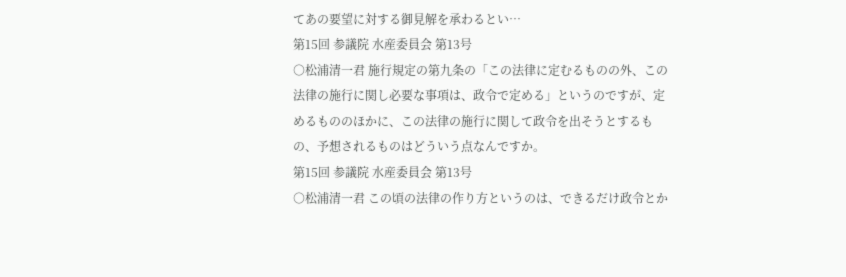てあの要望に対する御見解を承わるとい…
第15回 参議院 水産委員会 第13号
○松浦清一君 施行規定の第九条の「この法律に定むるものの外、この法律の施行に関し必要な事項は、政令で定める」というのですが、定めるもののほかに、この法律の施行に関して政令を出そうとするもの、予想されるものはどういう点なんですか。
第15回 参議院 水産委員会 第13号
○松浦清一君 この頃の法律の作り方というのは、できるだけ政令とか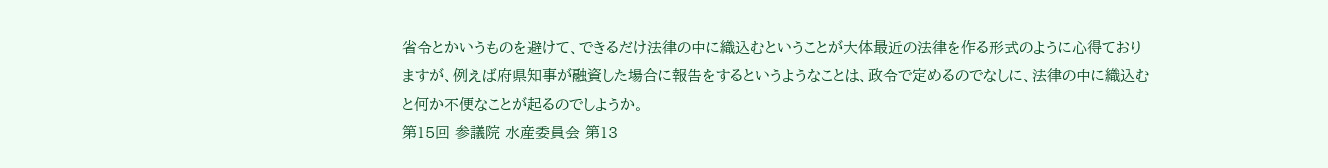省令とかいうものを避けて、できるだけ法律の中に織込むということが大体最近の法律を作る形式のように心得ておりますが、例えば府県知事が融資した場合に報告をするというようなことは、政令で定めるのでなしに、法律の中に織込むと何か不便なことが起るのでしようか。
第15回 参議院 水産委員会 第13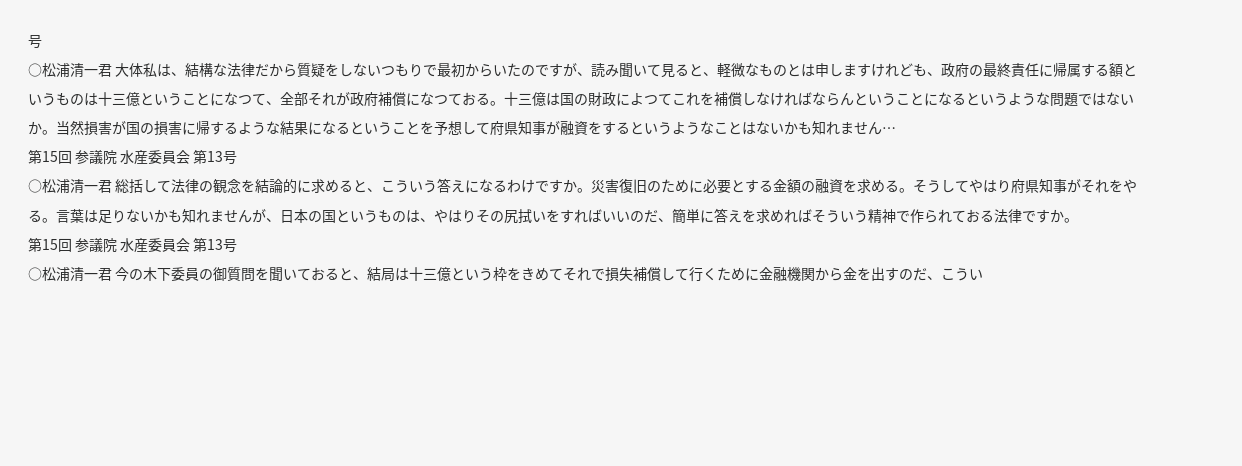号
○松浦清一君 大体私は、結構な法律だから質疑をしないつもりで最初からいたのですが、読み聞いて見ると、軽微なものとは申しますけれども、政府の最終責任に帰属する額というものは十三億ということになつて、全部それが政府補償になつておる。十三億は国の財政によつてこれを補償しなければならんということになるというような問題ではないか。当然損害が国の損害に帰するような結果になるということを予想して府県知事が融資をするというようなことはないかも知れません…
第15回 参議院 水産委員会 第13号
○松浦清一君 総括して法律の観念を結論的に求めると、こういう答えになるわけですか。災害復旧のために必要とする金額の融資を求める。そうしてやはり府県知事がそれをやる。言葉は足りないかも知れませんが、日本の国というものは、やはりその尻拭いをすればいいのだ、簡単に答えを求めればそういう精神で作られておる法律ですか。
第15回 参議院 水産委員会 第13号
○松浦清一君 今の木下委員の御質問を聞いておると、結局は十三億という枠をきめてそれで損失補償して行くために金融機関から金を出すのだ、こうい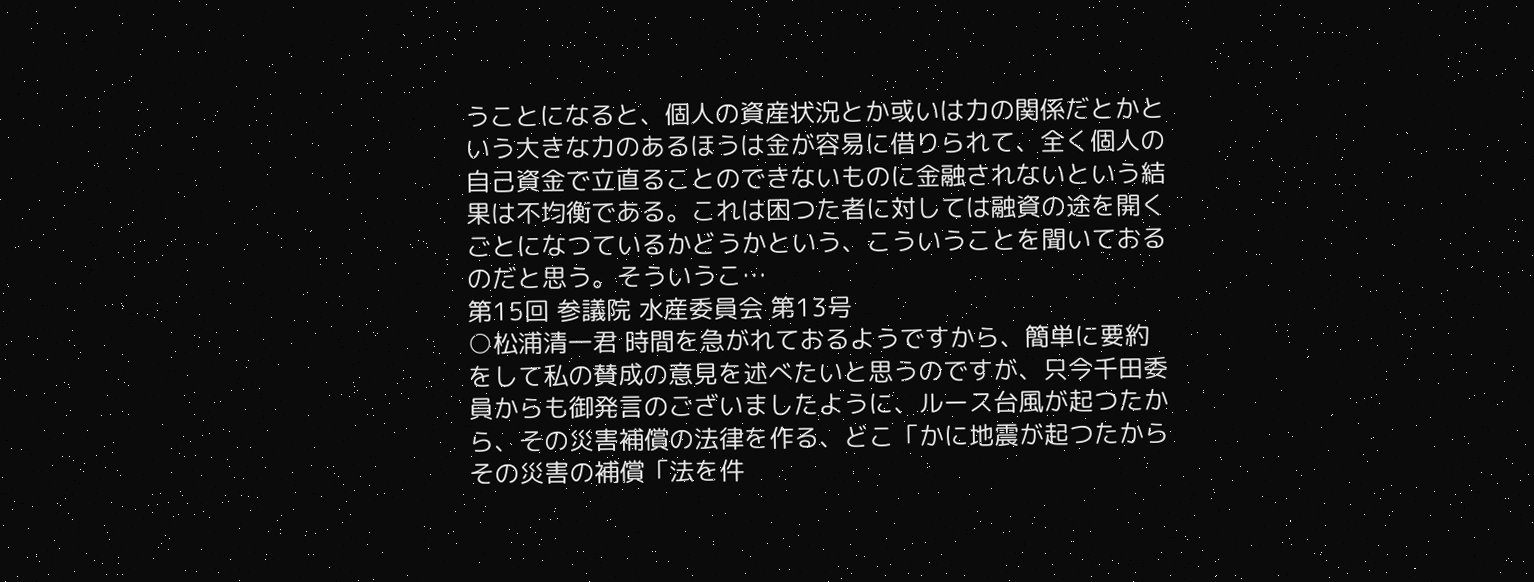うことになると、個人の資産状況とか或いは力の関係だとかという大きな力のあるほうは金が容易に借りられて、全く個人の自己資金で立直ることのできないものに金融されないという結果は不均衡である。これは困つた者に対しては融資の途を開くごとになつているかどうかという、こういうことを聞いておるのだと思う。そういうこ…
第15回 参議院 水産委員会 第13号
○松浦清一君 時間を急がれておるようですから、簡単に要約をして私の賛成の意見を述べたいと思うのですが、只今千田委員からも御発言のございましたように、ルース台風が起つたから、その災害補償の法律を作る、どこ「かに地震が起つたからその災害の補償「法を件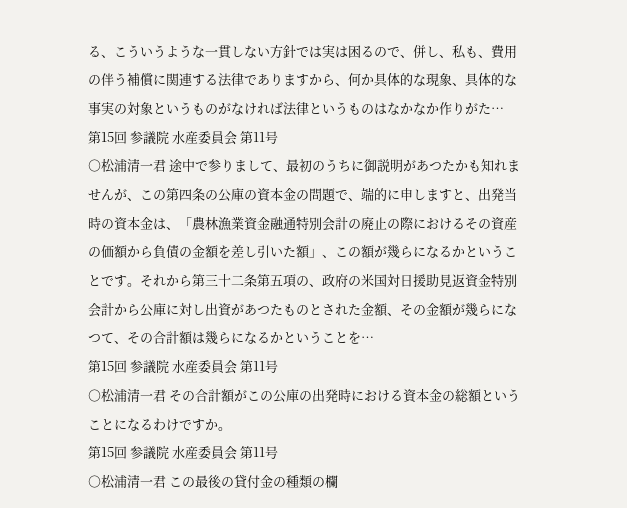る、こういうような一貫しない方針では実は困るので、併し、私も、費用の伴う補償に関連する法律でありますから、何か具体的な現象、具体的な事実の対象というものがなければ法律というものはなかなか作りがた…
第15回 参議院 水産委員会 第11号
○松浦清一君 途中で参りまして、最初のうちに御説明があつたかも知れませんが、この第四条の公庫の資本金の問題で、端的に申しますと、出発当時の資本金は、「農林漁業資金融通特別会計の廃止の際におけるその資産の価額から負債の金額を差し引いた額」、この額が幾らになるかということです。それから第三十二条第五項の、政府の米国対日援助見返資金特別会計から公庫に対し出資があつたものとされた金額、その金額が幾らになつて、その合計額は幾らになるかということを…
第15回 参議院 水産委員会 第11号
○松浦清一君 その合計額がこの公庫の出発時における資本金の総額ということになるわけですか。
第15回 参議院 水産委員会 第11号
○松浦清一君 この最後の貸付金の種類の欄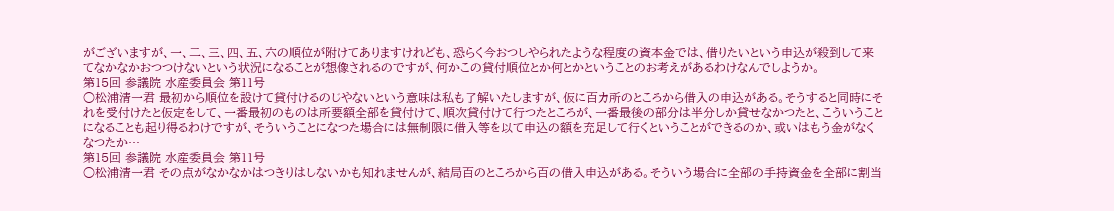がございますが、一、二、三、四、五、六の順位が附けてありますけれども、恐らく今おつしやられたような程度の資本金では、借りたいという申込が殺到して来てなかなかおつつけないという状況になることが想像されるのですが、何かこの貸付順位とか何とかということのお考えがあるわけなんでしようか。
第15回 参議院 水産委員会 第11号
○松浦清一君 最初から順位を設けて貸付けるのじやないという意味は私も了解いたしますが、仮に百カ所のところから借入の申込がある。そうすると同時にそれを受付けたと仮定をして、一番最初のものは所要額全部を貸付けて、順次貸付けて行つたところが、一番最後の部分は半分しか貸せなかつたと、こういうことになることも起り得るわけですが、そういうことになつた場合には無制限に借入等を以て申込の額を充足して行くということができるのか、或いはもう金がなくなつたか…
第15回 参議院 水産委員会 第11号
○松浦清一君 その点がなかなかはつきりはしないかも知れませんが、結局百のところから百の借入申込がある。そういう場合に全部の手持資金を全部に割当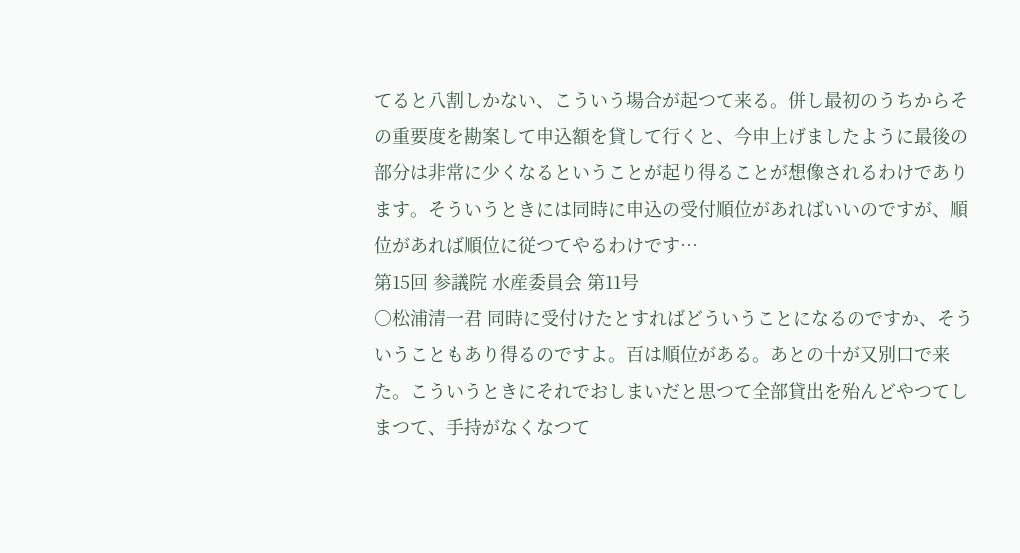てると八割しかない、こういう場合が起つて来る。併し最初のうちからその重要度を勘案して申込額を貸して行くと、今申上げましたように最後の部分は非常に少くなるということが起り得ることが想像されるわけであります。そういうときには同時に申込の受付順位があればいいのですが、順位があれば順位に従つてやるわけです…
第15回 参議院 水産委員会 第11号
○松浦清一君 同時に受付けたとすればどういうことになるのですか、そういうこともあり得るのですよ。百は順位がある。あとの十が又別口で来た。こういうときにそれでおしまいだと思つて全部貸出を殆んどやつてしまつて、手持がなくなつて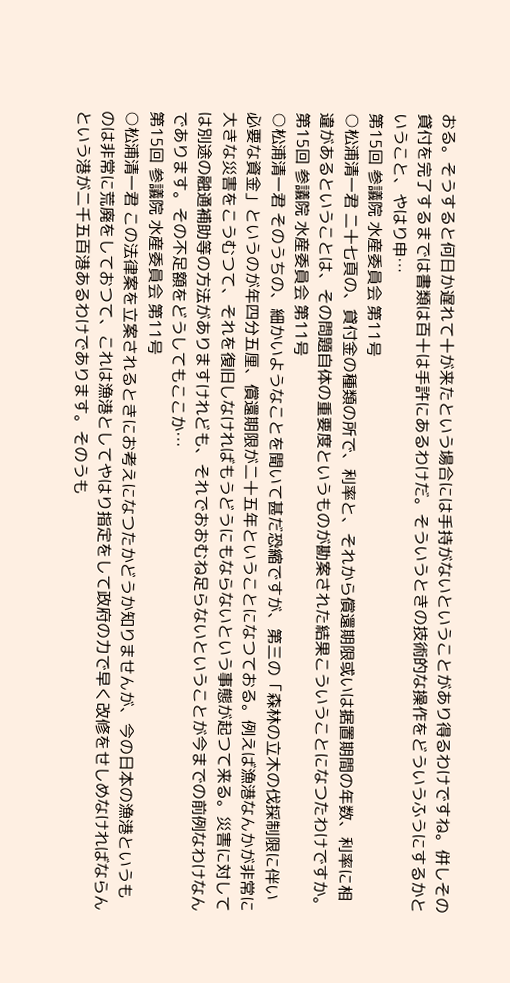おる。そうすると何日か遅れて十が来たという場合には手持がないということがあり得るわけですね。併しその貸付を完了するまでは書類は百十は手許にあるわけだ。そういうときの技術的な操作をどういうふうにするかということ、やはり申…
第15回 参議院 水産委員会 第11号
○松浦清一君 二十七頁の、貸付金の種類の所で、利率と、それから償還期限或いは据置期間の年数、利率に相違があるということは、その問題自体の重要度というものが勘案された結果こういうことになつたわけですか。
第15回 参議院 水産委員会 第11号
○松浦清一君 そのうちの、細かいようなことを聞いて甚だ恐縮ですが、第三の「森林の立木の伐採制限に伴い必要な資金」というのが年四分五厘、償還期限が二十五年ということになつておる。例えば漁港なんかが非常に大きな災害をこうむつて、それを復旧しなければもうどうにもならないという事態が起つて来る。災害に対しては別途の融通補助等の方法がありますけれども、それでおおむね足らないということが今までの前例なわけなんであります。その不足額をどうしてもここか…
第15回 参議院 水産委員会 第11号
○松浦清一君 この法律案を立案されるときにお考えになつたかどうか知りませんが、今の日本の漁港というものは非常に荒廃をしておつて、これは漁港としてやはり指定をして政府の力で早く改修をせしめなければならんという港が二千五百港あるわけであります。そのうも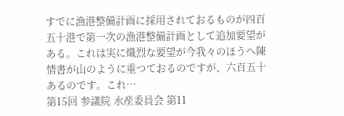すでに漁港整備計画に採用されておるものが四百五十港で第一次の漁港整備計画として追加要望がある。これは実に熾烈な要望が今我々のほうへ陳情書が山のように重つておるのですが、六百五十あるのです。これ…
第15回 参議院 水産委員会 第11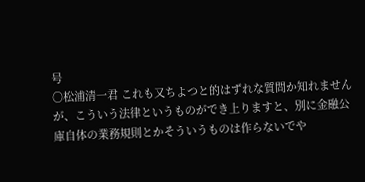号
○松浦清一君 これも又ちよつと的はずれな質問か知れませんが、こういう法律というものができ上りますと、別に金融公庫自体の業務規則とかそういうものは作らないでや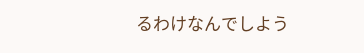るわけなんでしよう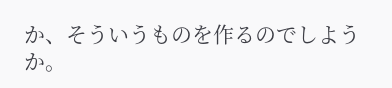か、そういうものを作るのでしようか。